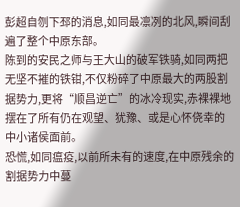彭超自刎下邳的消息,如同最凛冽的北风,瞬间刮遍了整个中原东部。
陈到的安民之师与王大山的破军铁骑,如同两把无坚不摧的铁钳,不仅粉碎了中原最大的两股割据势力,更将“顺昌逆亡”的冰冷现实,赤裸裸地摆在了所有仍在观望、犹豫、或是心怀侥幸的中小诸侯面前。
恐慌,如同瘟疫,以前所未有的速度,在中原残余的割据势力中蔓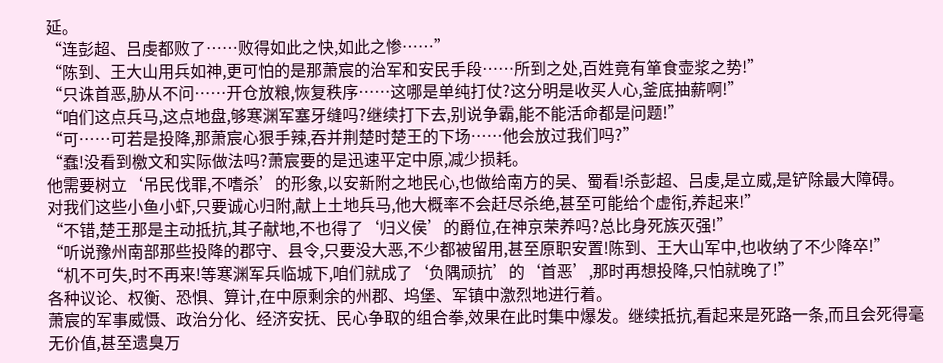延。
“连彭超、吕虔都败了……败得如此之快,如此之惨……”
“陈到、王大山用兵如神,更可怕的是那萧宸的治军和安民手段……所到之处,百姓竟有箪食壶浆之势!”
“只诛首恶,胁从不问……开仓放粮,恢复秩序……这哪是单纯打仗?这分明是收买人心,釜底抽薪啊!”
“咱们这点兵马,这点地盘,够寒渊军塞牙缝吗?继续打下去,别说争霸,能不能活命都是问题!”
“可……可若是投降,那萧宸心狠手辣,吞并荆楚时楚王的下场……他会放过我们吗?”
“蠢!没看到檄文和实际做法吗?萧宸要的是迅速平定中原,减少损耗。
他需要树立‘吊民伐罪,不嗜杀’的形象,以安新附之地民心,也做给南方的吴、蜀看!杀彭超、吕虔,是立威,是铲除最大障碍。
对我们这些小鱼小虾,只要诚心归附,献上土地兵马,他大概率不会赶尽杀绝,甚至可能给个虚衔,养起来!”
“不错,楚王那是主动抵抗,其子献地,不也得了‘归义侯’的爵位,在神京荣养吗?总比身死族灭强!”
“听说豫州南部那些投降的郡守、县令,只要没大恶,不少都被留用,甚至原职安置!陈到、王大山军中,也收纳了不少降卒!”
“机不可失,时不再来!等寒渊军兵临城下,咱们就成了‘负隅顽抗’的‘首恶’,那时再想投降,只怕就晚了!”
各种议论、权衡、恐惧、算计,在中原剩余的州郡、坞堡、军镇中激烈地进行着。
萧宸的军事威慑、政治分化、经济安抚、民心争取的组合拳,效果在此时集中爆发。继续抵抗,看起来是死路一条,而且会死得毫无价值,甚至遗臭万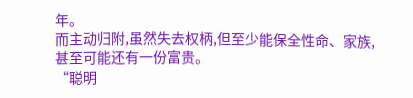年。
而主动归附,虽然失去权柄,但至少能保全性命、家族,甚至可能还有一份富贵。
“聪明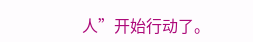人”开始行动了。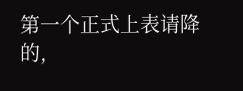第一个正式上表请降的,